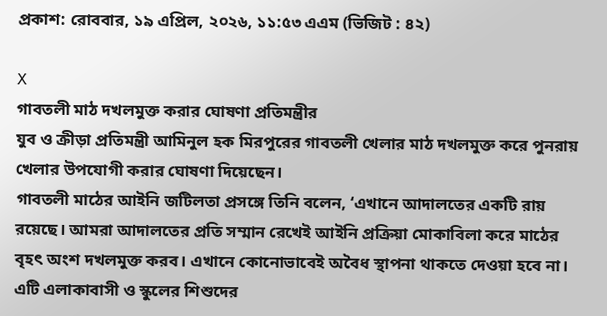প্রকাশ: রোববার, ১৯ এপ্রিল, ২০২৬, ১১:৫৩ এএম (ভিজিট : ৪২)

X
গাবতলী মাঠ দখলমুক্ত করার ঘোষণা প্রতিমন্ত্রীর
যুব ও ক্রীড়া প্রতিমন্ত্রী আমিনুল হক মিরপুরের গাবতলী খেলার মাঠ দখলমুক্ত করে পুনরায় খেলার উপযোগী করার ঘোষণা দিয়েছেন।
গাবতলী মাঠের আইনি জটিলতা প্রসঙ্গে তিনি বলেন, ‘এখানে আদালতের একটি রায় রয়েছে। আমরা আদালতের প্রতি সম্মান রেখেই আইনি প্রক্রিয়া মোকাবিলা করে মাঠের বৃহৎ অংশ দখলমুক্ত করব। এখানে কোনোভাবেই অবৈধ স্থাপনা থাকতে দেওয়া হবে না। এটি এলাকাবাসী ও স্কুলের শিশুদের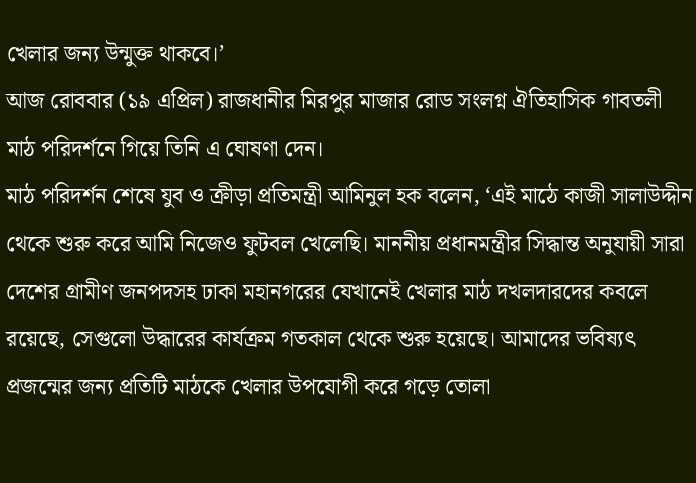খেলার জন্য উন্মুক্ত থাকবে।’
আজ রোববার (১৯ এপ্রিল) রাজধানীর মিরপুর মাজার রোড সংলগ্ন ঐতিহাসিক গাবতলী মাঠ পরিদর্শনে গিয়ে তিনি এ ঘোষণা দেন।
মাঠ পরিদর্শন শেষে যুব ও ক্রীড়া প্রতিমন্ত্রী আমিনুল হক বলেন, ‘এই মাঠে কাজী সালাউদ্দীন থেকে শুরু করে আমি নিজেও ফুটবল খেলেছি। মাননীয় প্রধানমন্ত্রীর সিদ্ধান্ত অনুযায়ী সারা দেশের গ্রামীণ জনপদসহ ঢাকা মহানগরের যেখানেই খেলার মাঠ দখলদারদের কবলে রয়েছে, সেগুলো উদ্ধারের কার্যক্রম গতকাল থেকে শুরু হয়েছে। আমাদের ভবিষ্যৎ প্রজন্মের জন্য প্রতিটি মাঠকে খেলার উপযোগী করে গড়ে তোলা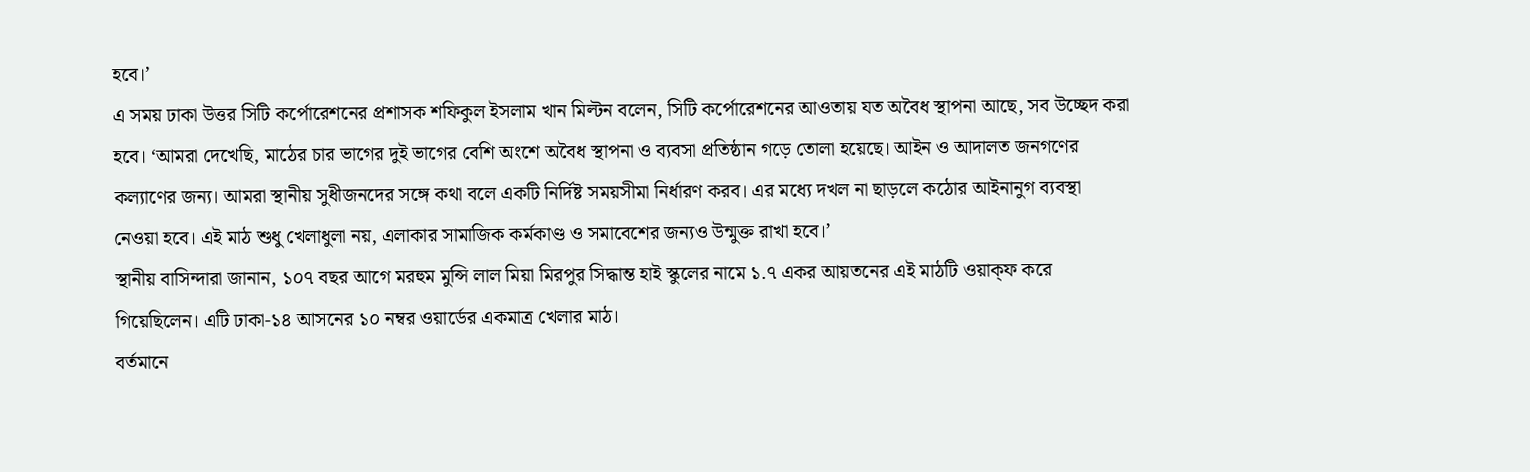হবে।’
এ সময় ঢাকা উত্তর সিটি কর্পোরেশনের প্রশাসক শফিকুল ইসলাম খান মিল্টন বলেন, সিটি কর্পোরেশনের আওতায় যত অবৈধ স্থাপনা আছে, সব উচ্ছেদ করা হবে। ‘আমরা দেখেছি, মাঠের চার ভাগের দুই ভাগের বেশি অংশে অবৈধ স্থাপনা ও ব্যবসা প্রতিষ্ঠান গড়ে তোলা হয়েছে। আইন ও আদালত জনগণের কল্যাণের জন্য। আমরা স্থানীয় সুধীজনদের সঙ্গে কথা বলে একটি নির্দিষ্ট সময়সীমা নির্ধারণ করব। এর মধ্যে দখল না ছাড়লে কঠোর আইনানুগ ব্যবস্থা নেওয়া হবে। এই মাঠ শুধু খেলাধুলা নয়, এলাকার সামাজিক কর্মকাণ্ড ও সমাবেশের জন্যও উন্মুক্ত রাখা হবে।’
স্থানীয় বাসিন্দারা জানান, ১০৭ বছর আগে মরহুম মুন্সি লাল মিয়া মিরপুর সিদ্ধান্ত হাই স্কুলের নামে ১.৭ একর আয়তনের এই মাঠটি ওয়াক্ফ করে গিয়েছিলেন। এটি ঢাকা-১৪ আসনের ১০ নম্বর ওয়ার্ডের একমাত্র খেলার মাঠ।
বর্তমানে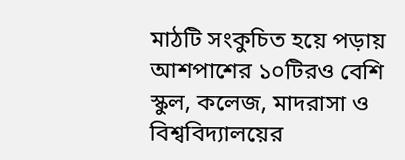মাঠটি সংকুচিত হয়ে পড়ায় আশপাশের ১০টিরও বেশি স্কুল, কলেজ, মাদরাসা ও বিশ্ববিদ্যালয়ের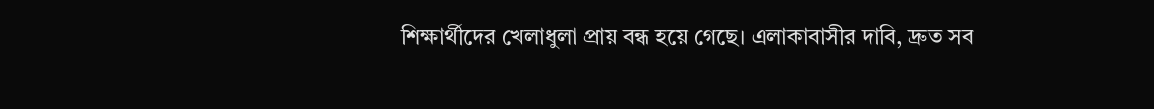শিক্ষার্থীদের খেলাধুলা প্রায় বন্ধ হয়ে গেছে। এলাকাবাসীর দাবি, দ্রুত সব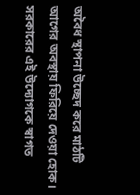অবৈধ স্থাপনা উচ্ছেদ করে মাঠটি আগের অবস্থায় ফিরিয়ে দেওয়া হোক। সরকারের এই উদ্যোগকে স্বাগত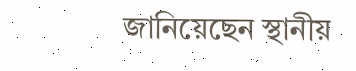জানিয়েছেন স্থানীয়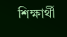শিক্ষার্থী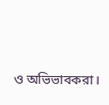ও অভিভাবকরা।